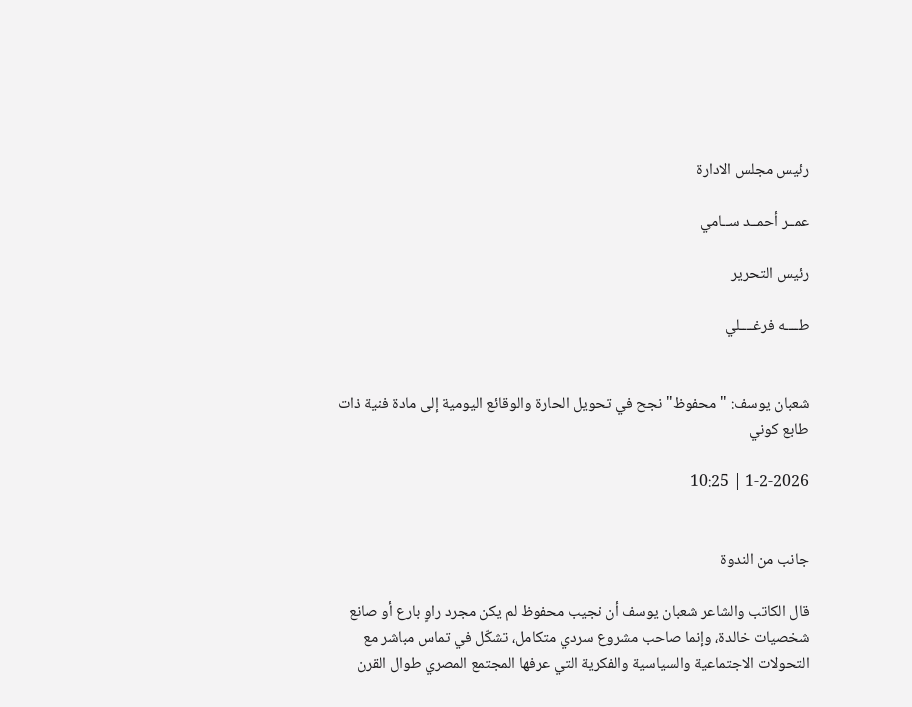رئيس مجلس الادارة

عمــر أحمــد ســامي

رئيس التحرير

طــــه فرغــــلي


شعبان يوسف: "محفوظ" نجح في تحويل الحارة والوقائع اليومية إلى مادة فنية ذات طابع كوني

1-2-2026 | 10:25


جانب من الندوة

قال الكاتب والشاعر شعبان يوسف أن نجيب محفوظ لم يكن مجرد راوٍ بارع أو صانع شخصيات خالدة، وإنما صاحب مشروع سردي متكامل، تشكّل في تماس مباشر مع التحولات الاجتماعية والسياسية والفكرية التي عرفها المجتمع المصري طوال القرن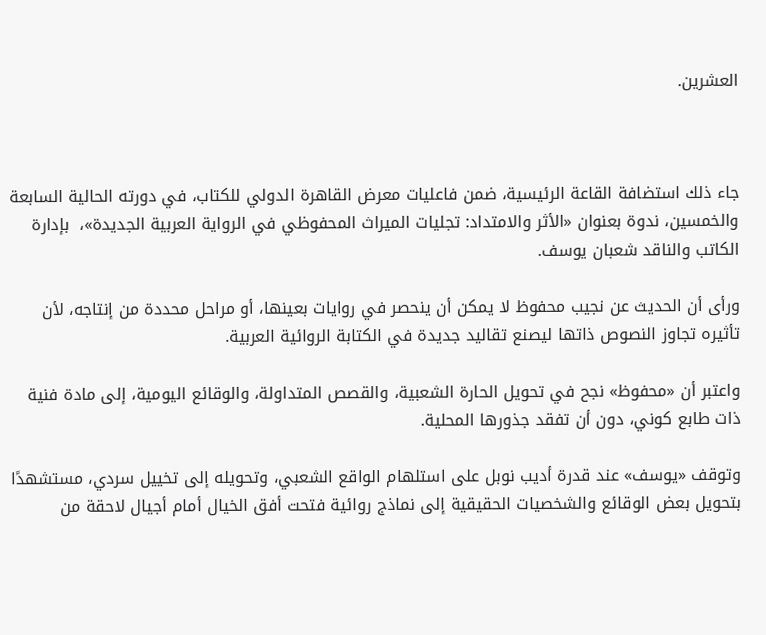العشرين.



جاء ذلك استضافة القاعة الرئيسية، ضمن فاعليات معرض القاهرة الدولي للكتاب، في دورته الحالية السابعة والخمسين، ندوة بعنوان «الأثر والامتداد: تجليات الميراث المحفوظي في الرواية العربية الجديدة»،  بإدارة الكاتب والناقد شعبان يوسف.

ورأى أن الحديث عن نجيب محفوظ لا يمكن أن ينحصر في روايات بعينها، أو مراحل محددة من إنتاجه، لأن تأثيره تجاوز النصوص ذاتها ليصنع تقاليد جديدة في الكتابة الروائية العربية.

واعتبر أن «محفوظ» نجح في تحويل الحارة الشعبية، والقصص المتداولة، والوقائع اليومية، إلى مادة فنية ذات طابع كوني، دون أن تفقد جذورها المحلية.

وتوقف «يوسف» عند قدرة أديب نوبل على استلهام الواقع الشعبي، وتحويله إلى تخييل سردي، مستشهدًا بتحويل بعض الوقائع والشخصيات الحقيقية إلى نماذج روائية فتحت أفق الخيال أمام أجيال لاحقة من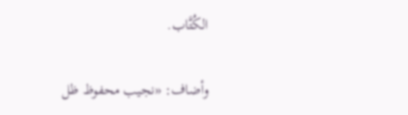الكُتَّاب.

وأضاف: «نجيب محفوظ ظل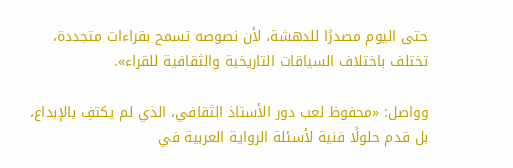حتى اليوم مصدرًا للدهشة، لأن نصوصه تسمح بقراءات متجددة، تختلف باختلاف السياقات التاريخية والثقافية للقراء».

وواصل: «محفوظ لعب دور الأستاذ الثقافي، الذي لم يكتفِ بالإبداع، بل قدم حلولًا فنية لأسئلة الرواية العربية في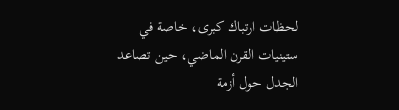لحظات ارتباك كبرى، خاصة في ستينيات القرن الماضي، حين تصاعد الجدل حول أزمة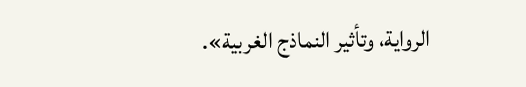الرواية، وتأثير النماذج الغربية».